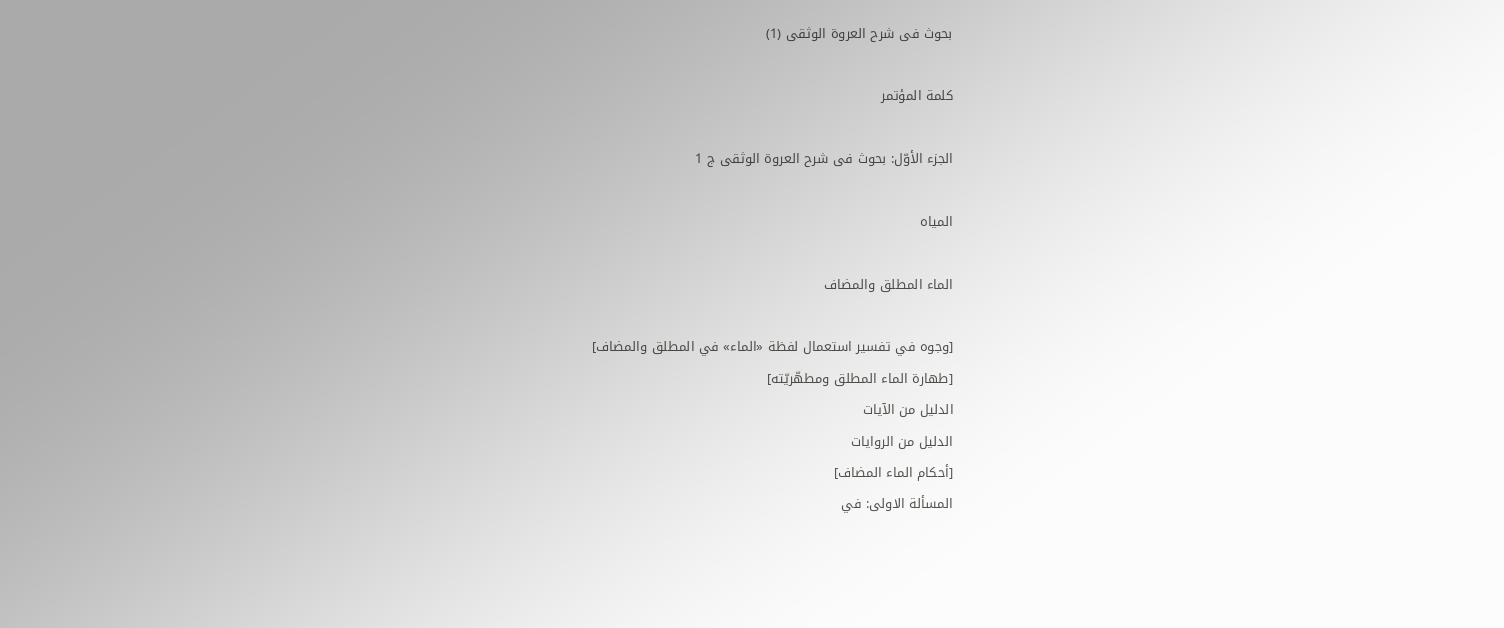بحوث فی شرح العروة الوثقی (1)

كلمة المؤتمر

الجزء الأوّل: بحوث فى شرح العروة الوثقى ج 1

المياه

الماء المطلق والمضاف

[وجوه في تفسير استعمال لفظة «الماء» في المطلق والمضاف]
[طهارة الماء المطلق ومطهّريّته]
الدليل من الآيات
الدليل من الروايات
[أحكام الماء المضاف]
المسألة الاولى: في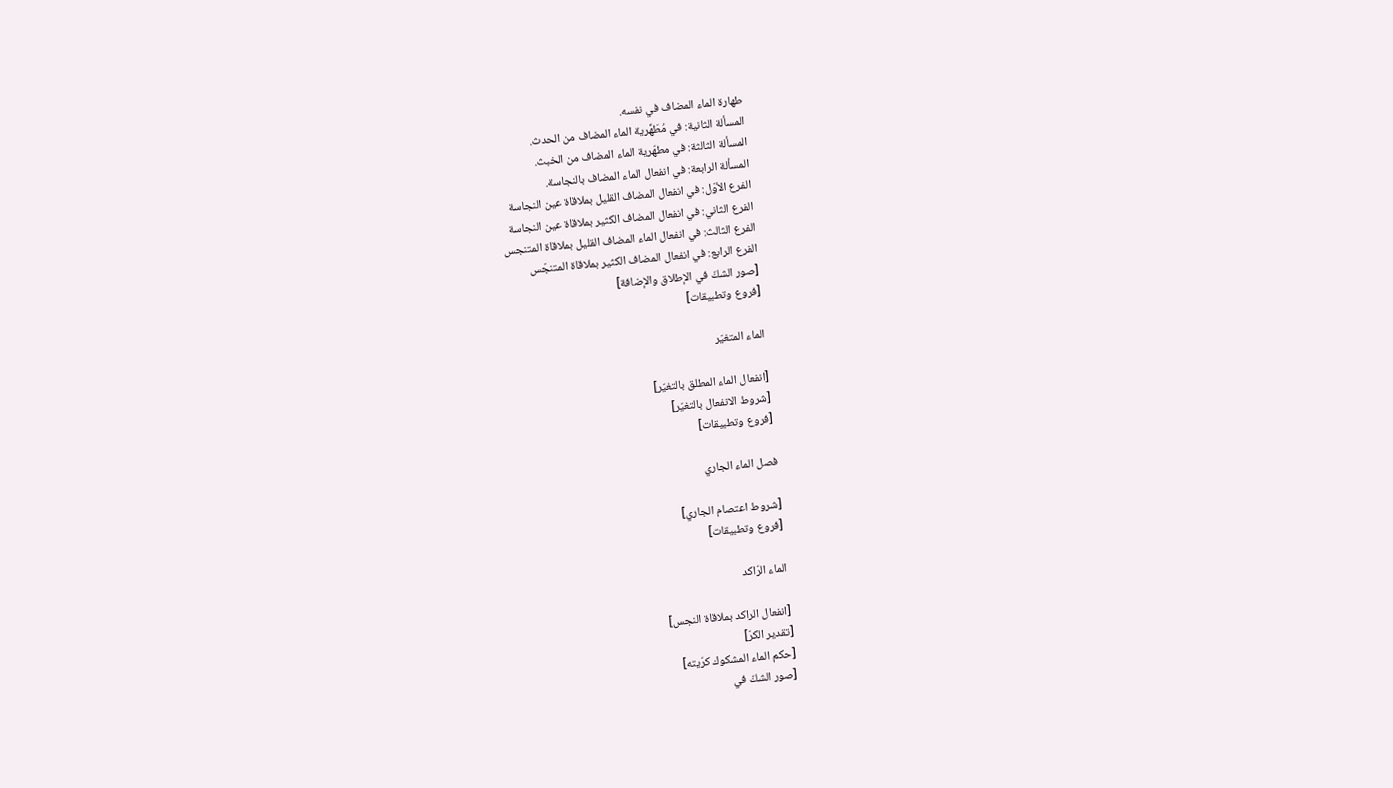طهارة الماء المضاف في نفسه.
المسألة الثانية: في مُطَهِّرية الماء المضاف من الحدث.
المسألة الثالثة: في مطهّرية الماء المضاف من الخبث.
المسألة الرابعة: في انفعال الماء المضاف بالنجاسة.
الفرع الأوّل: في انفعال المضاف القليل بملاقاة عين النجاسة
الفرع الثاني: في انفعال المضاف الكثير بملاقاة عين النجاسة
الفرع الثالث: في انفعال الماء المضاف القليل بملاقاة المتنجس
الفرع الرابع: في انفعال المضاف الكثير بملاقاة المتنجّس
[صور الشكّ في الإطلاق والإضافة]
[فروع وتطبيقات]

الماء المتغيّر

[انفعال الماء المطلق بالتغيّر]
[شروط الانفعال بالتغيّر]
[فروع وتطبيقات]

فصل الماء الجاري

[شروط اعتصام الجاري]
[فروع وتطبيقات]

الماء الرّاكد

[انفعال الراكد بملاقاة النجس]
[تقدير الكرّ]
[حكم الماء المشكوك كرّيته]
[صور الشكّ في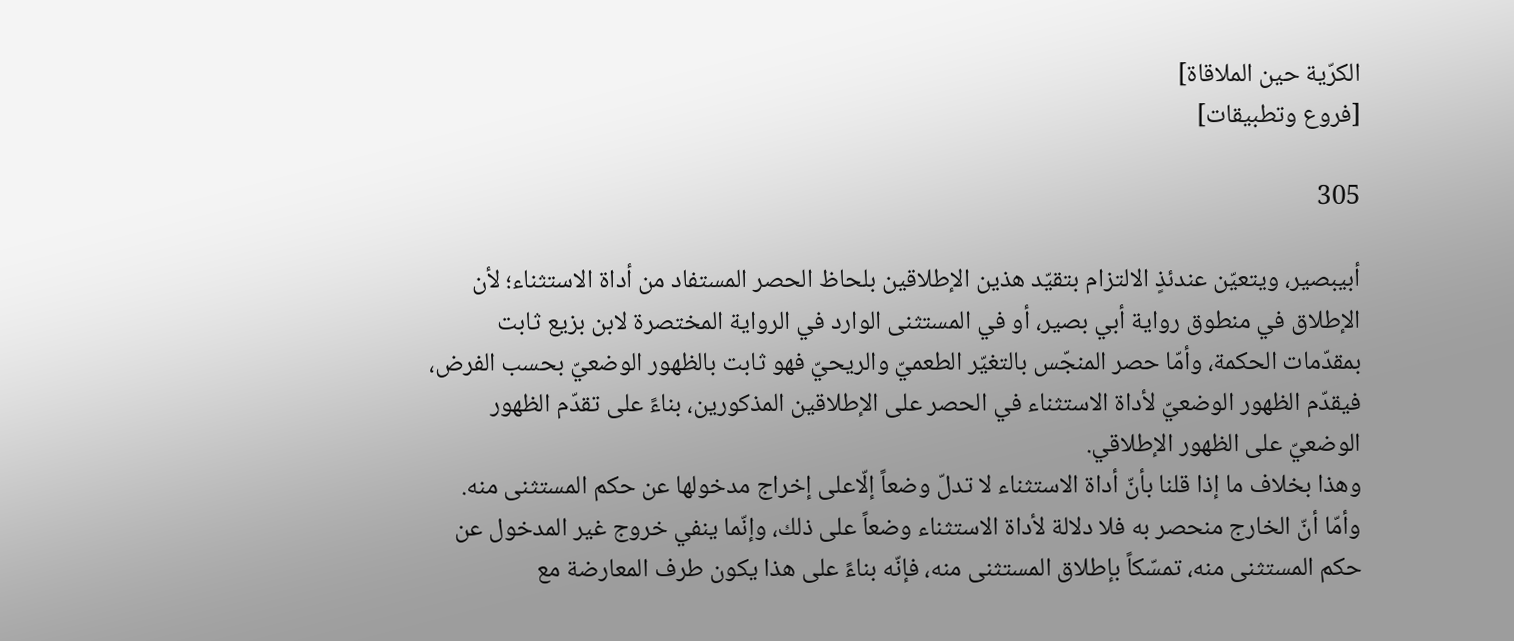الكرّية حين الملاقاة]
[فروع وتطبيقات]

305

أبيبصير، ويتعيّن عندئذٍ الالتزام بتقيّد هذين الإطلاقين بلحاظ الحصر المستفاد من أداة الاستثناء؛ لأن الإطلاق في منطوق رواية أبي بصير، أو في المستثنى الوارد في الرواية المختصرة لابن بزيع ثابت بمقدّمات الحكمة، وأمّا حصر المنجّس بالتغيّر الطعميّ والريحيّ فهو ثابت بالظهور الوضعيّ بحسب الفرض، فيقدّم الظهور الوضعيّ لأداة الاستثناء في الحصر على الإطلاقين المذكورين، بناءً على تقدّم الظهور الوضعيّ على الظهور الإطلاقي.
وهذا بخلاف ما إذا قلنا بأنّ أداة الاستثناء لا تدلّ وضعاً إلّاعلى إخراج مدخولها عن حكم المستثنى منه. وأمّا أنّ الخارج منحصر به فلا دلالة لأداة الاستثناء وضعاً على ذلك، وإنّما ينفي خروج غير المدخول عن حكم المستثنى منه، تمسّكاً بإطلاق المستثنى منه، فإنّه بناءً على هذا يكون طرف المعارضة مع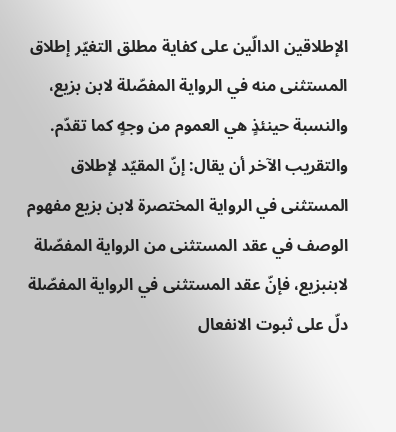الإطلاقين الدالّين على كفاية مطلق التغيّر إطلاق المستثنى منه في الرواية المفصّلة لابن بزيع، والنسبة حينئذٍ هي العموم من وجهٍ كما تقدّم.
والتقريب الآخر أن يقال: إنّ المقيّد لإطلاق المستثنى في الرواية المختصرة لابن بزيع مفهوم الوصف في عقد المستثنى من الرواية المفصّلة لابنبزيع، فإنّ عقد المستثنى في الرواية المفصّلة دلّ على ثبوت الانفعال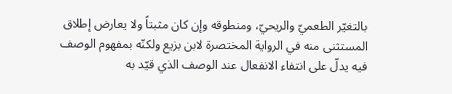بالتغيّر الطعميّ والريحيّ، ومنطوقه وإن كان مثبتاً ولا يعارض إطلاق المستثنى منه في الرواية المختصرة لابن بزيع ولكنّه بمفهوم الوصف فيه يدلّ على انتفاء الانفعال عند الوصف الذي قيّد به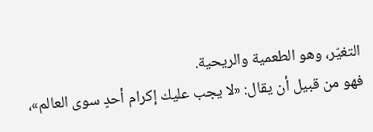التغيّر، وهو الطعمية والريحية.
فهو من قبيل أن يقال: «لا يجب عليك إكرام أحدٍ سوى العالم»،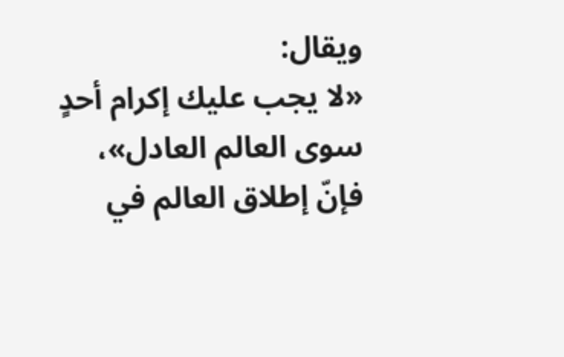ويقال:
«لا يجب عليك إكرام أحدٍ سوى العالم العادل»، فإنّ إطلاق العالم في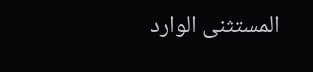المستثنى الوارد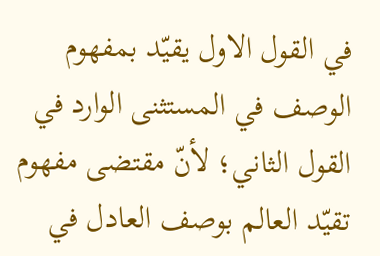في القول الاول يقيّد بمفهوم الوصف في المستثنى الوارد في القول الثاني؛ لأنّ مقتضى مفهوم تقيّد العالم بوصف العادل في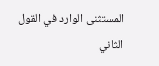المستثنى الوارد في القول الثاني